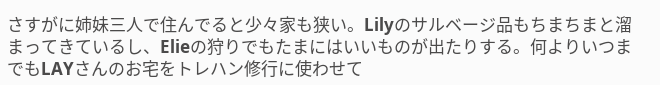さすがに姉妹三人で住んでると少々家も狭い。Lilyのサルベージ品もちまちまと溜まってきているし、Elieの狩りでもたまにはいいものが出たりする。何よりいつまでもLAYさんのお宅をトレハン修行に使わせて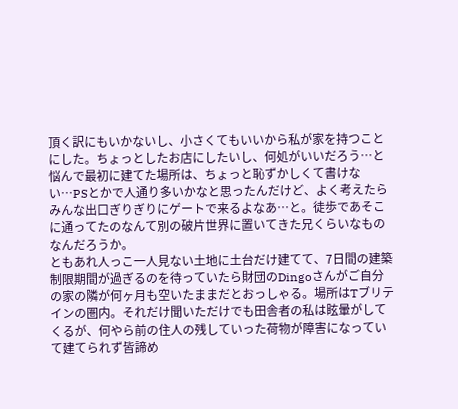頂く訳にもいかないし、小さくてもいいから私が家を持つことにした。ちょっとしたお店にしたいし、何処がいいだろう…と悩んで最初に建てた場所は、ちょっと恥ずかしくて書けない…PSとかで人通り多いかなと思ったんだけど、よく考えたらみんな出口ぎりぎりにゲートで来るよなあ…と。徒歩であそこに通ってたのなんて別の破片世界に置いてきた兄くらいなものなんだろうか。
ともあれ人っこ一人見ない土地に土台だけ建てて、7日間の建築制限期間が過ぎるのを待っていたら財団のDingoさんがご自分の家の隣が何ヶ月も空いたままだとおっしゃる。場所はTブリテインの圏内。それだけ聞いただけでも田舎者の私は眩暈がしてくるが、何やら前の住人の残していった荷物が障害になっていて建てられず皆諦め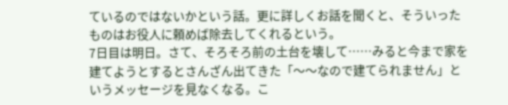ているのではないかという話。更に詳しくお話を聞くと、そういったものはお役人に頼めば除去してくれるという。
7日目は明日。さて、そろそろ前の土台を壊して……みると今まで家を建てようとするとさんざん出てきた「〜〜なので建てられません」というメッセージを見なくなる。こ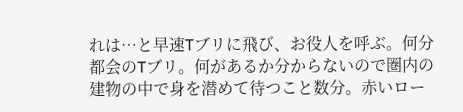れは…と早速Tブリに飛び、お役人を呼ぶ。何分都会のTブリ。何があるか分からないので圏内の建物の中で身を潜めて待つこと数分。赤いロー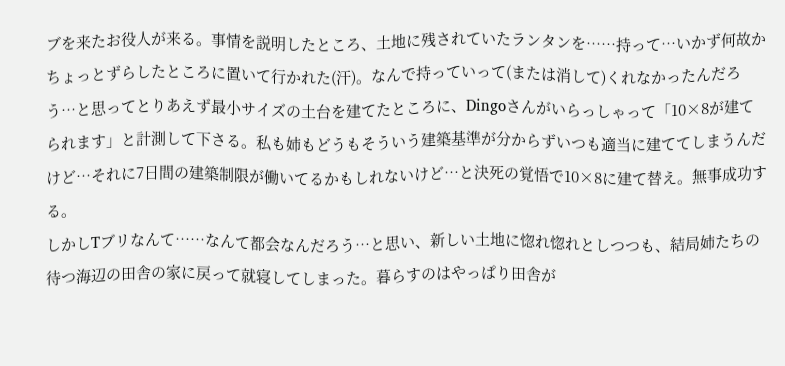ブを来たお役人が来る。事情を説明したところ、土地に残されていたランタンを……持って…いかず何故かちょっとずらしたところに置いて行かれた(汗)。なんで持っていって(または消して)くれなかったんだろう…と思ってとりあえず最小サイズの土台を建てたところに、Dingoさんがいらっしゃって「10×8が建てられます」と計測して下さる。私も姉もどうもそういう建築基準が分からずいつも適当に建ててしまうんだけど…それに7日間の建築制限が働いてるかもしれないけど…と決死の覚悟で10×8に建て替え。無事成功する。
しかしTブリなんて……なんて都会なんだろう…と思い、新しい土地に惚れ惚れとしつつも、結局姉たちの待つ海辺の田舎の家に戻って就寝してしまった。暮らすのはやっぱり田舎が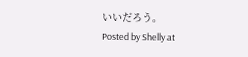いいだろう。
Posted by Shelly at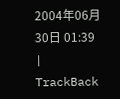2004年06月30日 01:39 | TrackBack